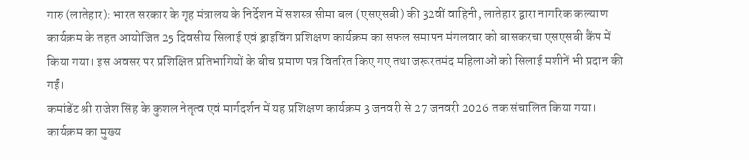गारु (लातेहार): भारत सरकार के गृह मंत्रालय के निर्देशन में सशस्त्र सीमा बल (एसएसबी) की 32वीं वाहिनी, लातेहार द्वारा नागरिक कल्याण कार्यक्रम के तहत आयोजित 25 दिवसीय सिलाई एवं ड्राइविंग प्रशिक्षण कार्यक्रम का सफल समापन मंगलवार को बासकरचा एसएसबी कैंप में किया गया। इस अवसर पर प्रशिक्षित प्रतिभागियों के बीच प्रमाण पत्र वितरित किए गए तथा जरूरतमंद महिलाओं को सिलाई मशीनें भी प्रदान की गईं।
कमांडेंट श्री राजेश सिंह के कुशल नेतृत्व एवं मार्गदर्शन में यह प्रशिक्षण कार्यक्रम 3 जनवरी से 27 जनवरी 2026 तक संचालित किया गया। कार्यक्रम का मुख्य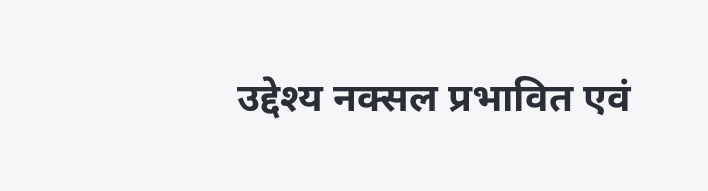उद्देश्य नक्सल प्रभावित एवं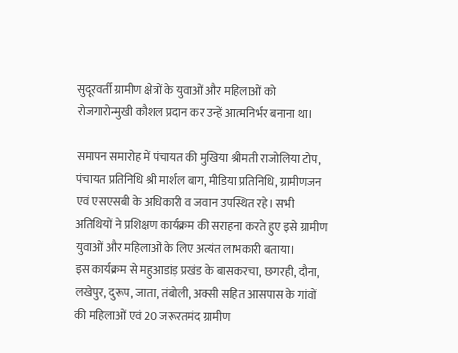सुदूरवर्ती ग्रामीण क्षेत्रों के युवाओं और महिलाओं को रोजगारोन्मुखी कौशल प्रदान कर उन्हें आत्मनिर्भर बनाना था।

समापन समारोह में पंचायत की मुखिया श्रीमती राजोलिया टोप, पंचायत प्रतिनिधि श्री मार्शल बाग, मीडिया प्रतिनिधि, ग्रामीणजन एवं एसएसबी के अधिकारी व जवान उपस्थित रहे। सभी अतिथियों ने प्रशिक्षण कार्यक्रम की सराहना करते हुए इसे ग्रामीण युवाओं और महिलाओं के लिए अत्यंत लाभकारी बताया।
इस कार्यक्रम से महुआडांड़ प्रखंड के बासकरचा, छगरही, दौना, लखेपुर, दुरूप, जाता, तंबोली, अक्सी सहित आसपास के गांवों की महिलाओं एवं 20 जरूरतमंद ग्रामीण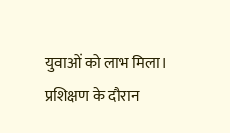युवाओं को लाभ मिला। प्रशिक्षण के दौरान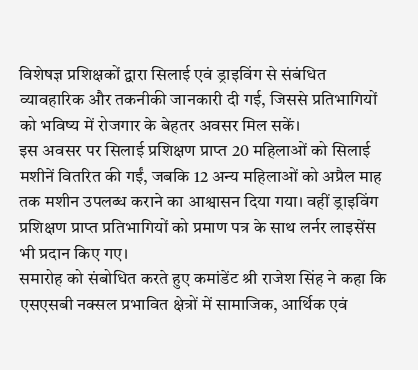विशेषज्ञ प्रशिक्षकों द्वारा सिलाई एवं ड्राइविंग से संबंधित व्यावहारिक और तकनीकी जानकारी दी गई, जिससे प्रतिभागियों को भविष्य में रोजगार के बेहतर अवसर मिल सकें।
इस अवसर पर सिलाई प्रशिक्षण प्राप्त 20 महिलाओं को सिलाई मशीनें वितरित की गईं, जबकि 12 अन्य महिलाओं को अप्रैल माह तक मशीन उपलब्ध कराने का आश्वासन दिया गया। वहीं ड्राइविंग प्रशिक्षण प्राप्त प्रतिभागियों को प्रमाण पत्र के साथ लर्नर लाइसेंस भी प्रदान किए गए।
समारोह को संबोधित करते हुए कमांडेंट श्री राजेश सिंह ने कहा कि एसएसबी नक्सल प्रभावित क्षेत्रों में सामाजिक, आर्थिक एवं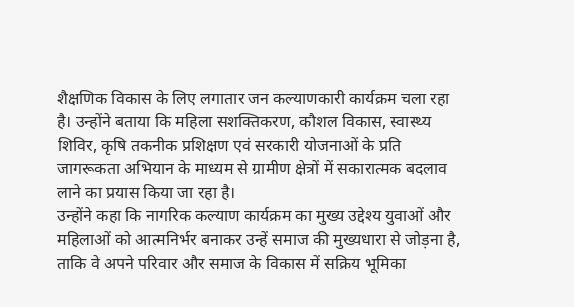शैक्षणिक विकास के लिए लगातार जन कल्याणकारी कार्यक्रम चला रहा है। उन्होंने बताया कि महिला सशक्तिकरण, कौशल विकास, स्वास्थ्य शिविर, कृषि तकनीक प्रशिक्षण एवं सरकारी योजनाओं के प्रति जागरूकता अभियान के माध्यम से ग्रामीण क्षेत्रों में सकारात्मक बदलाव लाने का प्रयास किया जा रहा है।
उन्होंने कहा कि नागरिक कल्याण कार्यक्रम का मुख्य उद्देश्य युवाओं और महिलाओं को आत्मनिर्भर बनाकर उन्हें समाज की मुख्यधारा से जोड़ना है, ताकि वे अपने परिवार और समाज के विकास में सक्रिय भूमिका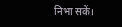निभा सकें।